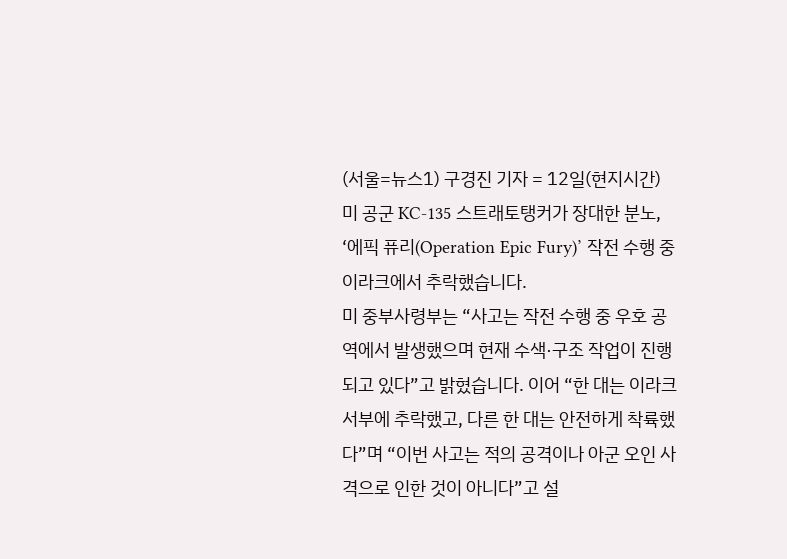(서울=뉴스1) 구경진 기자 = 12일(현지시간) 미 공군 KC-135 스트래토탱커가 장대한 분노, ‘에픽 퓨리(Operation Epic Fury)’ 작전 수행 중 이라크에서 추락했습니다.
미 중부사령부는 “사고는 작전 수행 중 우호 공역에서 발생했으며 현재 수색·구조 작업이 진행되고 있다”고 밝혔습니다. 이어 “한 대는 이라크 서부에 추락했고, 다른 한 대는 안전하게 착륙했다”며 “이번 사고는 적의 공격이나 아군 오인 사격으로 인한 것이 아니다”고 설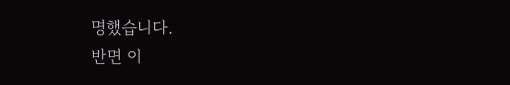명했습니다.
반면 이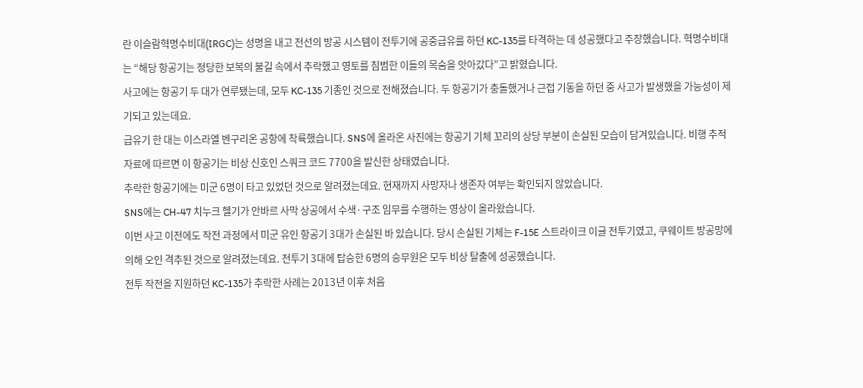란 이슬람혁명수비대(IRGC)는 성명을 내고 전선의 방공 시스템이 전투기에 공중급유를 하던 KC-135를 타격하는 데 성공했다고 주장했습니다. 혁명수비대는 “해당 항공기는 정당한 보복의 불길 속에서 추락했고 영토를 침범한 이들의 목숨을 앗아갔다”고 밝혔습니다.
사고에는 항공기 두 대가 연루됐는데, 모두 KC-135 기종인 것으로 전해졌습니다. 두 항공기가 충돌했거나 근접 기동을 하던 중 사고가 발생했을 가능성이 제기되고 있는데요.
급유기 한 대는 이스라엘 벤구리온 공항에 착륙했습니다. SNS에 올라온 사진에는 항공기 기체 꼬리의 상당 부분이 손실된 모습이 담겨있습니다. 비행 추적 자료에 따르면 이 항공기는 비상 신호인 스쿼크 코드 7700을 발신한 상태였습니다.
추락한 항공기에는 미군 6명이 타고 있었던 것으로 알려졌는데요. 현재까지 사망자나 생존자 여부는 확인되지 않았습니다.
SNS에는 CH-47 치누크 헬기가 안바르 사막 상공에서 수색·구조 임무를 수행하는 영상이 올라왔습니다.
이번 사고 이전에도 작전 과정에서 미군 유인 항공기 3대가 손실된 바 있습니다. 당시 손실된 기체는 F-15E 스트라이크 이글 전투기였고, 쿠웨이트 방공망에 의해 오인 격추된 것으로 알려졌는데요. 전투기 3대에 탑승한 6명의 승무원은 모두 비상 탈출에 성공했습니다.
전투 작전을 지원하던 KC-135가 추락한 사례는 2013년 이후 처음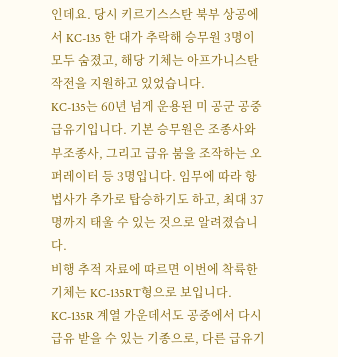인데요. 당시 키르기스스탄 북부 상공에서 KC-135 한 대가 추락해 승무원 3명이 모두 숨졌고, 해당 기체는 아프가니스탄 작전을 지원하고 있었습니다.
KC-135는 60년 넘게 운용된 미 공군 공중급유기입니다. 기본 승무원은 조종사와 부조종사, 그리고 급유 붐을 조작하는 오퍼레이터 등 3명입니다. 임무에 따라 항법사가 추가로 탑승하기도 하고, 최대 37명까지 태울 수 있는 것으로 알려졌습니다.
비행 추적 자료에 따르면 이번에 착륙한 기체는 KC-135RT형으로 보입니다. KC-135R 계열 가운데서도 공중에서 다시 급유 받을 수 있는 기종으로, 다른 급유기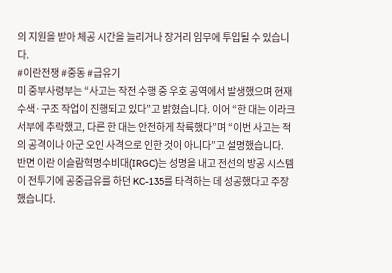의 지원을 받아 체공 시간을 늘리거나 장거리 임무에 투입될 수 있습니다.
#이란전쟁 #중동 #급유기
미 중부사령부는 “사고는 작전 수행 중 우호 공역에서 발생했으며 현재 수색·구조 작업이 진행되고 있다”고 밝혔습니다. 이어 “한 대는 이라크 서부에 추락했고, 다른 한 대는 안전하게 착륙했다”며 “이번 사고는 적의 공격이나 아군 오인 사격으로 인한 것이 아니다”고 설명했습니다.
반면 이란 이슬람혁명수비대(IRGC)는 성명을 내고 전선의 방공 시스템이 전투기에 공중급유를 하던 KC-135를 타격하는 데 성공했다고 주장했습니다.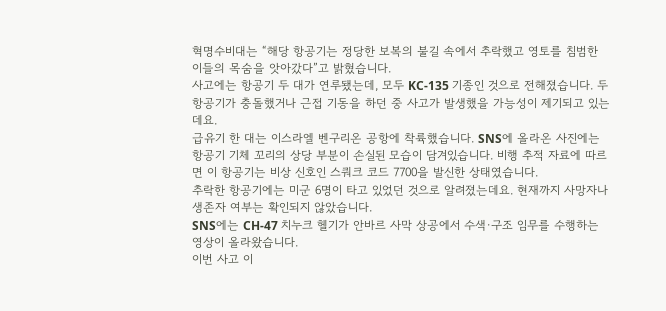혁명수비대는 “해당 항공기는 정당한 보복의 불길 속에서 추락했고 영토를 침범한 이들의 목숨을 앗아갔다”고 밝혔습니다.
사고에는 항공기 두 대가 연루됐는데, 모두 KC-135 기종인 것으로 전해졌습니다. 두 항공기가 충돌했거나 근접 기동을 하던 중 사고가 발생했을 가능성이 제기되고 있는데요.
급유기 한 대는 이스라엘 벤구리온 공항에 착륙했습니다. SNS에 올라온 사진에는 항공기 기체 꼬리의 상당 부분이 손실된 모습이 담겨있습니다. 비행 추적 자료에 따르면 이 항공기는 비상 신호인 스쿼크 코드 7700을 발신한 상태였습니다.
추락한 항공기에는 미군 6명이 타고 있었던 것으로 알려졌는데요. 현재까지 사망자나 생존자 여부는 확인되지 않았습니다.
SNS에는 CH-47 치누크 헬기가 안바르 사막 상공에서 수색·구조 임무를 수행하는 영상이 올라왔습니다.
이번 사고 이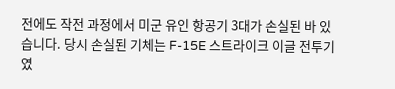전에도 작전 과정에서 미군 유인 항공기 3대가 손실된 바 있습니다. 당시 손실된 기체는 F-15E 스트라이크 이글 전투기였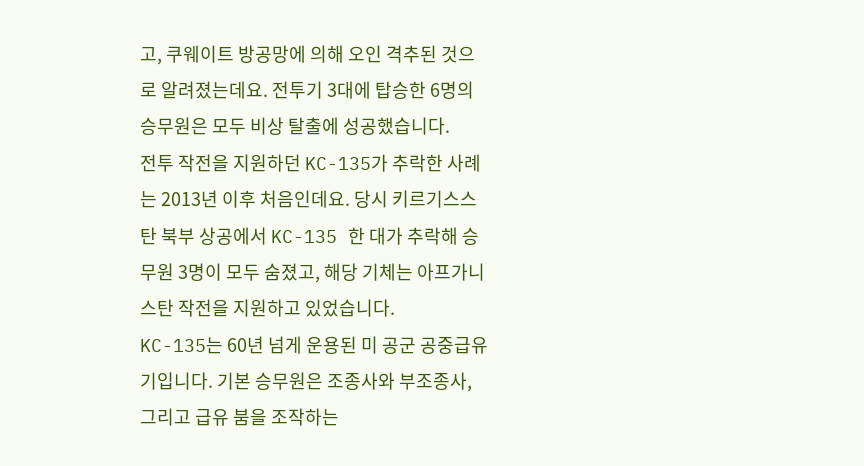고, 쿠웨이트 방공망에 의해 오인 격추된 것으로 알려졌는데요. 전투기 3대에 탑승한 6명의 승무원은 모두 비상 탈출에 성공했습니다.
전투 작전을 지원하던 KC-135가 추락한 사례는 2013년 이후 처음인데요. 당시 키르기스스탄 북부 상공에서 KC-135 한 대가 추락해 승무원 3명이 모두 숨졌고, 해당 기체는 아프가니스탄 작전을 지원하고 있었습니다.
KC-135는 60년 넘게 운용된 미 공군 공중급유기입니다. 기본 승무원은 조종사와 부조종사, 그리고 급유 붐을 조작하는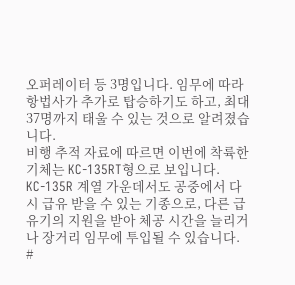오퍼레이터 등 3명입니다. 임무에 따라 항법사가 추가로 탑승하기도 하고, 최대 37명까지 태울 수 있는 것으로 알려졌습니다.
비행 추적 자료에 따르면 이번에 착륙한 기체는 KC-135RT형으로 보입니다. KC-135R 계열 가운데서도 공중에서 다시 급유 받을 수 있는 기종으로, 다른 급유기의 지원을 받아 체공 시간을 늘리거나 장거리 임무에 투입될 수 있습니다.
#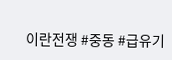이란전쟁 #중동 #급유기